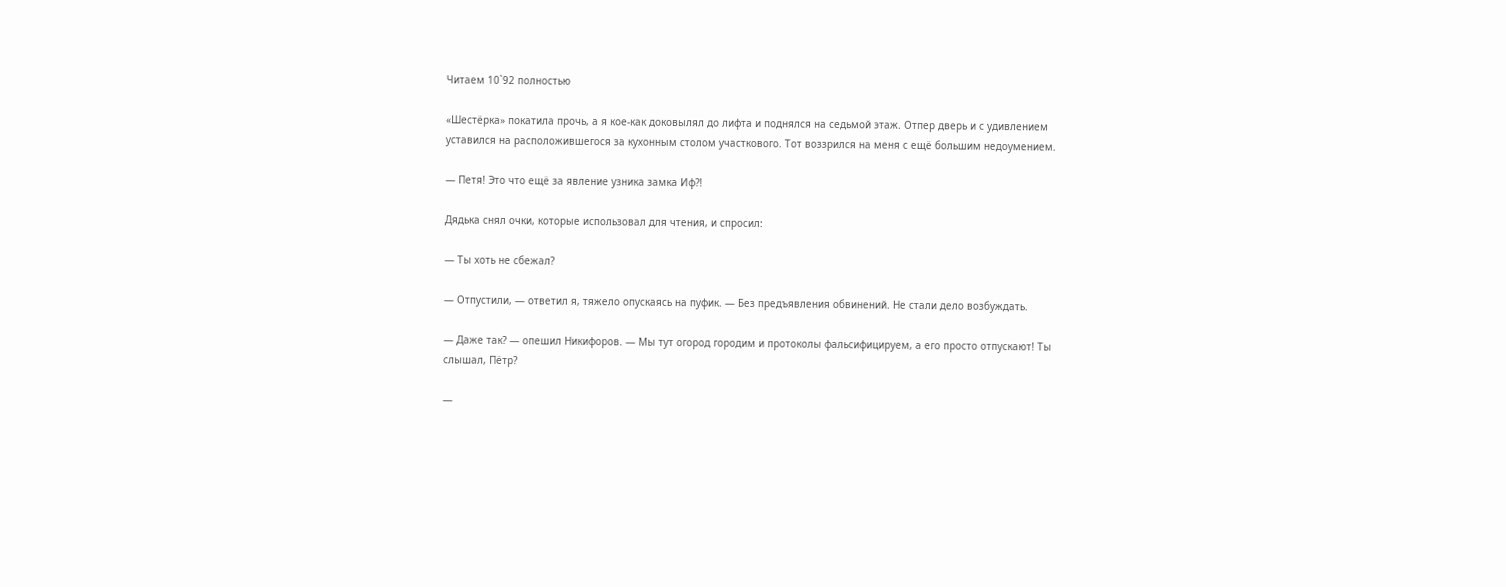Читаем 10`92 полностью

«Шестёрка» покатила прочь, а я кое-как доковылял до лифта и поднялся на седьмой этаж. Отпер дверь и с удивлением уставился на расположившегося за кухонным столом участкового. Тот воззрился на меня с ещё большим недоумением.

— Петя! Это что ещё за явление узника замка Иф?!

Дядька снял очки, которые использовал для чтения, и спросил:

— Ты хоть не сбежал?

— Отпустили, — ответил я, тяжело опускаясь на пуфик. — Без предъявления обвинений. Не стали дело возбуждать.

— Даже так? — опешил Никифоров. — Мы тут огород городим и протоколы фальсифицируем, а его просто отпускают! Ты слышал, Пётр?

—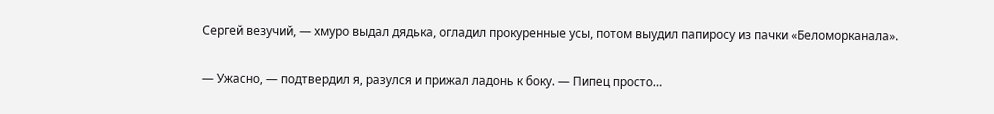Сергей везучий, — хмуро выдал дядька, огладил прокуренные усы, потом выудил папиросу из пачки «Беломорканала».

— Ужасно, — подтвердил я, разулся и прижал ладонь к боку. — Пипец просто…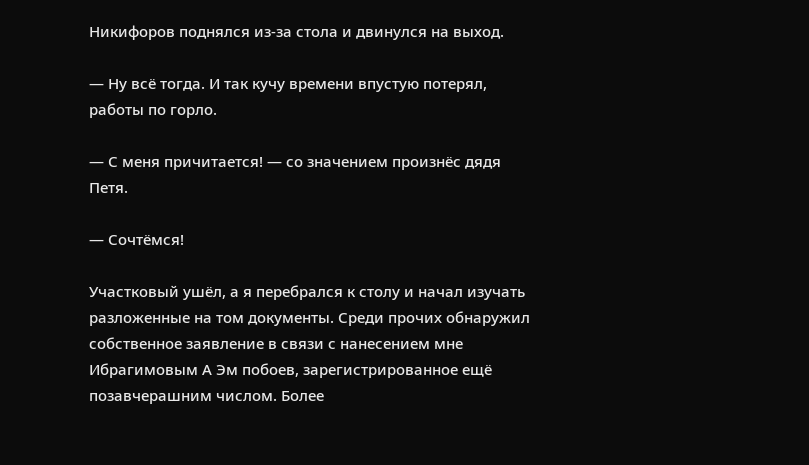Никифоров поднялся из-за стола и двинулся на выход.

— Ну всё тогда. И так кучу времени впустую потерял, работы по горло.

— С меня причитается! — со значением произнёс дядя Петя.

— Сочтёмся!

Участковый ушёл, а я перебрался к столу и начал изучать разложенные на том документы. Среди прочих обнаружил собственное заявление в связи с нанесением мне Ибрагимовым А Эм побоев, зарегистрированное ещё позавчерашним числом. Более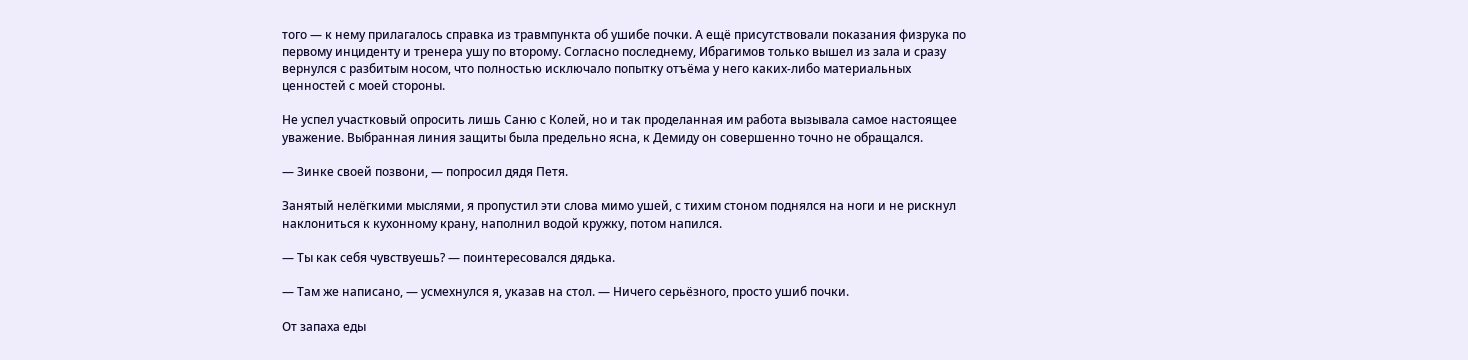того — к нему прилагалось справка из травмпункта об ушибе почки. А ещё присутствовали показания физрука по первому инциденту и тренера ушу по второму. Согласно последнему, Ибрагимов только вышел из зала и сразу вернулся с разбитым носом, что полностью исключало попытку отъёма у него каких-либо материальных ценностей с моей стороны.

Не успел участковый опросить лишь Саню с Колей, но и так проделанная им работа вызывала самое настоящее уважение. Выбранная линия защиты была предельно ясна, к Демиду он совершенно точно не обращался.

— Зинке своей позвони, — попросил дядя Петя.

Занятый нелёгкими мыслями, я пропустил эти слова мимо ушей, с тихим стоном поднялся на ноги и не рискнул наклониться к кухонному крану, наполнил водой кружку, потом напился.

— Ты как себя чувствуешь? — поинтересовался дядька.

— Там же написано, — усмехнулся я, указав на стол. — Ничего серьёзного, просто ушиб почки.

От запаха еды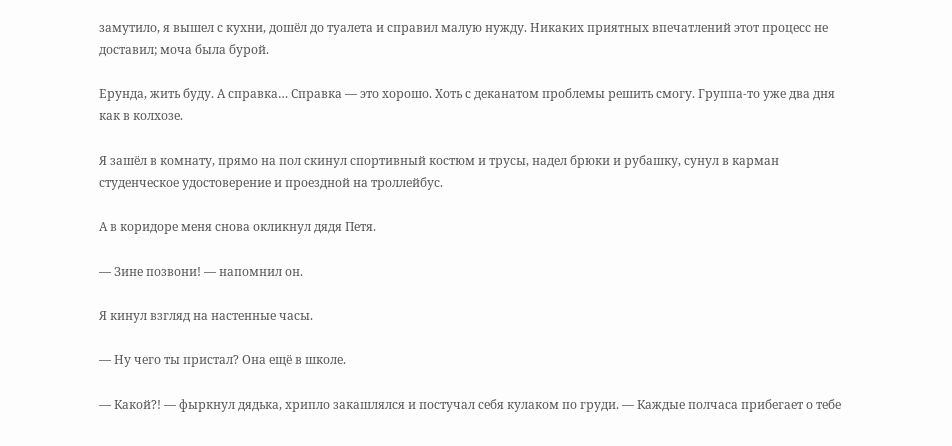замутило, я вышел с кухни, дошёл до туалета и справил малую нужду. Никаких приятных впечатлений этот процесс не доставил; моча была бурой.

Ерунда, жить буду. А справка… Справка — это хорошо. Хоть с деканатом проблемы решить смогу. Группа-то уже два дня как в колхозе.

Я зашёл в комнату, прямо на пол скинул спортивный костюм и трусы, надел брюки и рубашку, сунул в карман студенческое удостоверение и проездной на троллейбус.

А в коридоре меня снова окликнул дядя Петя.

— Зине позвони! — напомнил он.

Я кинул взгляд на настенные часы.

— Ну чего ты пристал? Она ещё в школе.

— Какой?! — фыркнул дядька, хрипло закашлялся и постучал себя кулаком по груди. — Каждые полчаса прибегает о тебе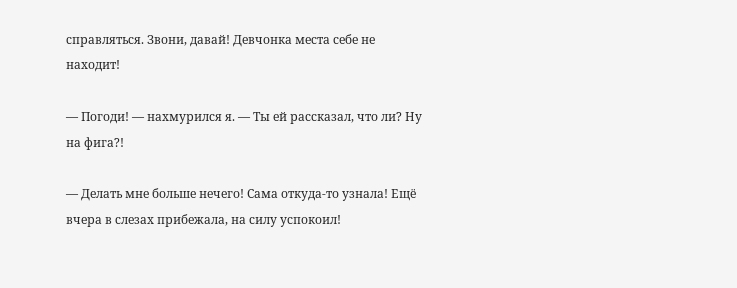справляться. Звони, давай! Девчонка места себе не находит!

— Погоди! — нахмурился я. — Ты ей рассказал, что ли? Ну на фига?!

— Делать мне больше нечего! Сама откуда-то узнала! Ещё вчера в слезах прибежала, на силу успокоил!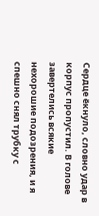Сердце ёкнуло, словно удар в корпус пропустил. В голове завертелись всякие нехорошие подозрения, и я спешно снял трубку с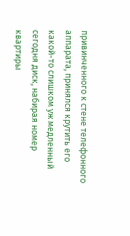привинченного к стене телефонного аппарата, принялся крутить его какой-то слишком уж медленный сегодня диск, набирая номер квартиры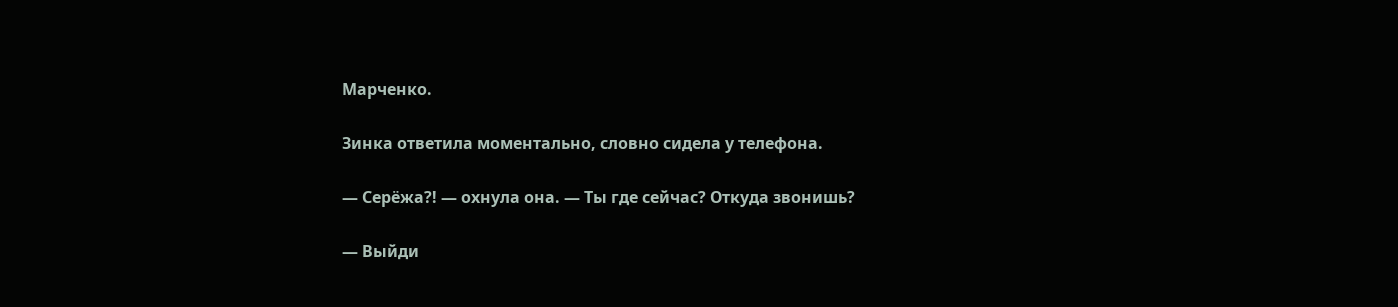Марченко.

Зинка ответила моментально, словно сидела у телефона.

— Серёжа?! — охнула она. — Ты где сейчас? Откуда звонишь?

— Выйди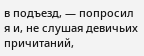в подъезд, — попросил я и, не слушая девичьих причитаний,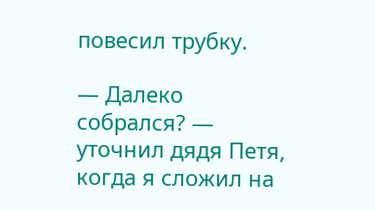повесил трубку.

— Далеко собрался? — уточнил дядя Петя, когда я сложил на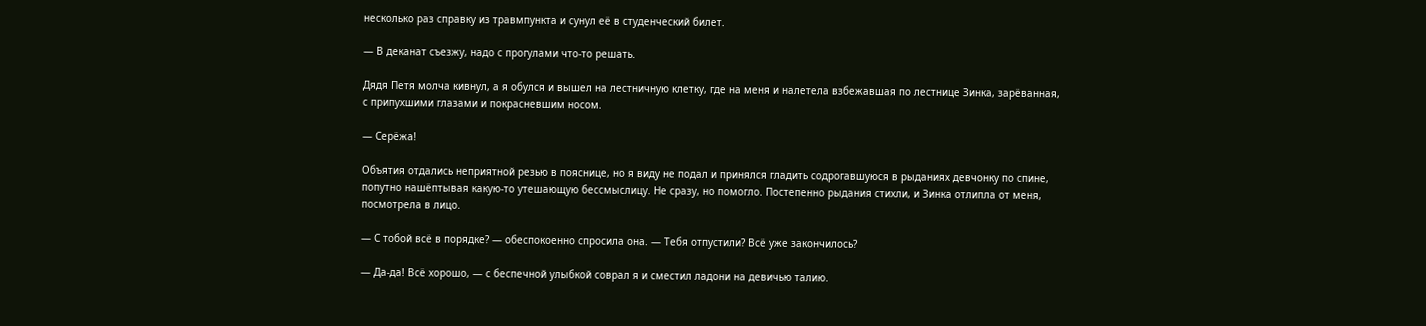несколько раз справку из травмпункта и сунул её в студенческий билет.

— В деканат съезжу, надо с прогулами что-то решать.

Дядя Петя молча кивнул, а я обулся и вышел на лестничную клетку, где на меня и налетела взбежавшая по лестнице Зинка, зарёванная, с припухшими глазами и покрасневшим носом.

— Серёжа!

Объятия отдались неприятной резью в пояснице, но я виду не подал и принялся гладить содрогавшуюся в рыданиях девчонку по спине, попутно нашёптывая какую-то утешающую бессмыслицу. Не сразу, но помогло. Постепенно рыдания стихли, и Зинка отлипла от меня, посмотрела в лицо.

— С тобой всё в порядке? — обеспокоенно спросила она. — Тебя отпустили? Всё уже закончилось?

— Да-да! Всё хорошо, — с беспечной улыбкой соврал я и сместил ладони на девичью талию.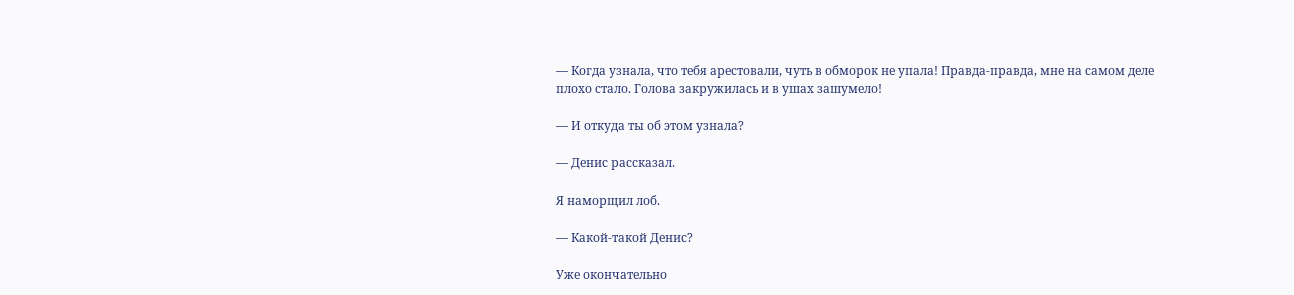— Когда узнала, что тебя арестовали, чуть в обморок не упала! Правда-правда, мне на самом деле плохо стало. Голова закружилась и в ушах зашумело!

— И откуда ты об этом узнала?

— Денис рассказал.

Я наморщил лоб.

— Какой-такой Денис?

Уже окончательно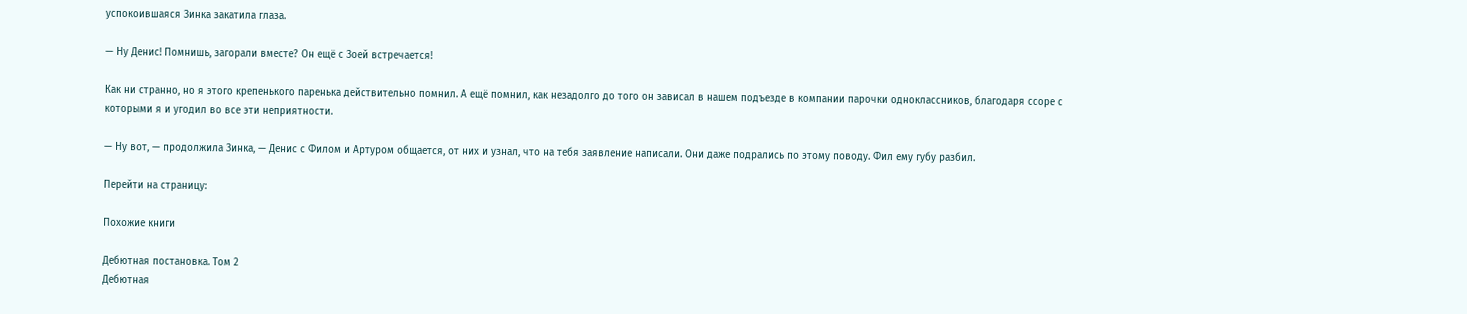успокоившаяся Зинка закатила глаза.

— Ну Денис! Помнишь, загорали вместе? Он ещё с Зоей встречается!

Как ни странно, но я этого крепенького паренька действительно помнил. А ещё помнил, как незадолго до того он зависал в нашем подъезде в компании парочки одноклассников, благодаря ссоре с которыми я и угодил во все эти неприятности.

— Ну вот, — продолжила Зинка, — Денис с Филом и Артуром общается, от них и узнал, что на тебя заявление написали. Они даже подрались по этому поводу. Фил ему губу разбил.

Перейти на страницу:

Похожие книги

Дебютная постановка. Том 2
Дебютная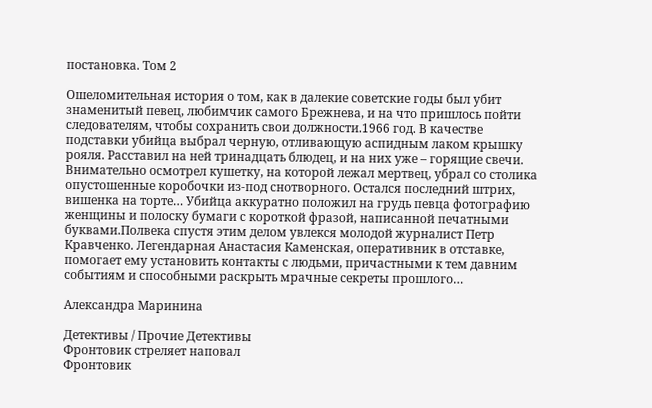постановка. Том 2

Ошеломительная история о том, как в далекие советские годы был убит знаменитый певец, любимчик самого Брежнева, и на что пришлось пойти следователям, чтобы сохранить свои должности.1966 год. В качестве подставки убийца выбрал черную, отливающую аспидным лаком крышку рояля. Расставил на ней тринадцать блюдец, и на них уже – горящие свечи. Внимательно осмотрел кушетку, на которой лежал мертвец, убрал со столика опустошенные коробочки из-под снотворного. Остался последний штрих, вишенка на торте… Убийца аккуратно положил на грудь певца фотографию женщины и полоску бумаги с короткой фразой, написанной печатными буквами.Полвека спустя этим делом увлекся молодой журналист Петр Кравченко. Легендарная Анастасия Каменская, оперативник в отставке, помогает ему установить контакты с людьми, причастными к тем давним событиям и способными раскрыть мрачные секреты прошлого…

Александра Маринина

Детективы / Прочие Детективы
Фронтовик стреляет наповал
Фронтовик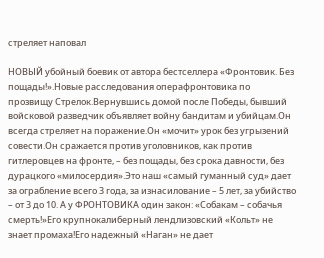стреляет наповал

НОВЫЙ убойный боевик от автора бестселлера «Фронтовик. Без пощады!».Новые расследования операфронтовика по прозвищу Стрелок.Вернувшись домой после Победы, бывший войсковой разведчик объявляет войну бандитам и убийцам.Он всегда стреляет на поражение.Он «мочит» урок без угрызений совести.Он сражается против уголовников, как против гитлеровцев на фронте, – без пощады, без срока давности, без дурацкого «милосердия».Это наш «самый гуманный суд» дает за ограбление всего 3 года, за изнасилование – 5 лет, за убийство – от 3 до 10. А у ФРОНТОВИКА один закон: «Собакам – собачья смерть!»Его крупнокалиберный лендлизовский «Кольт» не знает промаха!Его надежный «Наган» не дает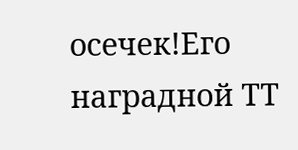осечек!Его наградной ТТ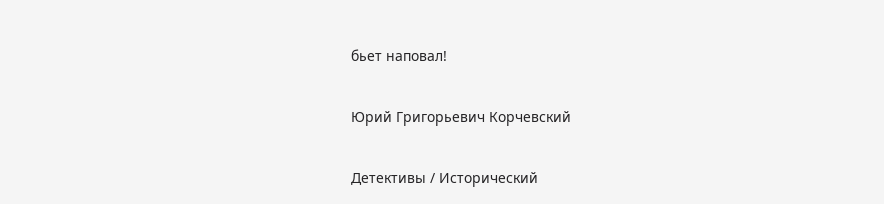бьет наповал!

Юрий Григорьевич Корчевский

Детективы / Исторический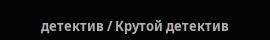детектив / Крутой детектив